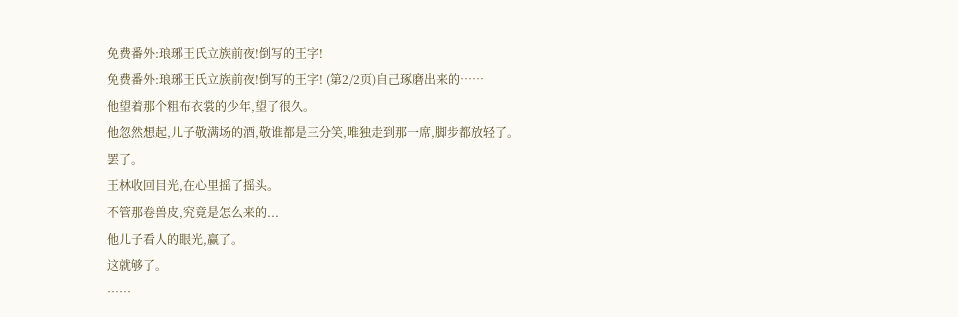免费番外:琅琊王氏立族前夜!倒写的王字!
免费番外:琅琊王氏立族前夜!倒写的王字! (第2/2页)自己琢磨出来的……
他望着那个粗布衣裳的少年,望了很久。
他忽然想起,儿子敬满场的酒,敬谁都是三分笑,唯独走到那一席,脚步都放轻了。
罢了。
王林收回目光,在心里摇了摇头。
不管那卷兽皮,究竟是怎么来的...
他儿子看人的眼光,赢了。
这就够了。
……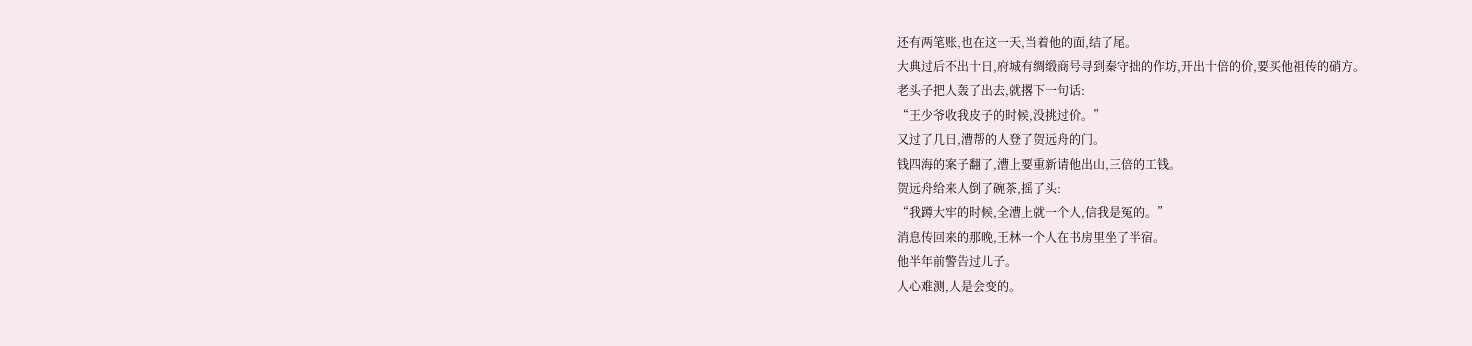还有两笔账,也在这一天,当着他的面,结了尾。
大典过后不出十日,府城有绸缎商号寻到秦守拙的作坊,开出十倍的价,要买他祖传的硝方。
老头子把人轰了出去,就撂下一句话:
“王少爷收我皮子的时候,没挑过价。”
又过了几日,漕帮的人登了贺远舟的门。
钱四海的案子翻了,漕上要重新请他出山,三倍的工钱。
贺远舟给来人倒了碗茶,摇了头:
“我蹲大牢的时候,全漕上就一个人,信我是冤的。”
消息传回来的那晚,王林一个人在书房里坐了半宿。
他半年前警告过儿子。
人心难测,人是会变的。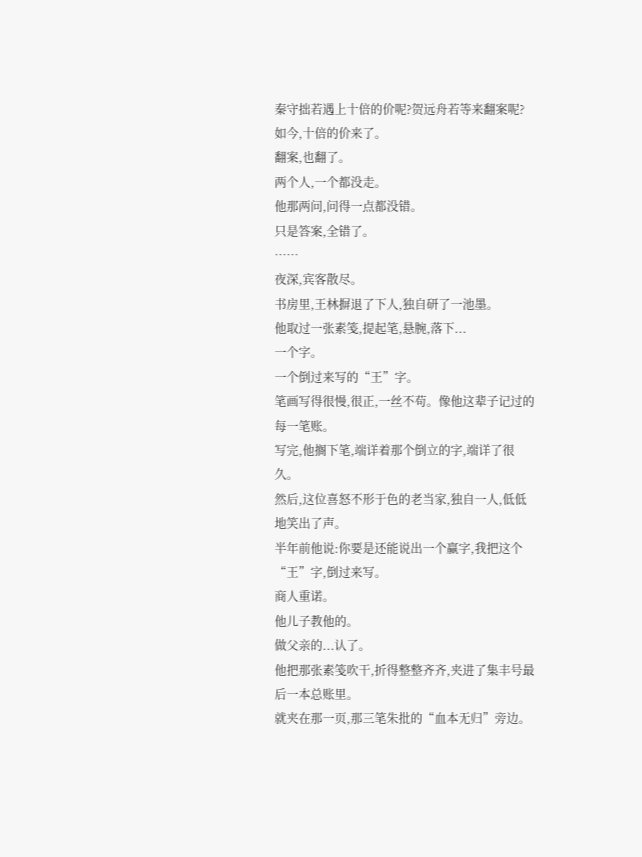秦守拙若遇上十倍的价呢?贺远舟若等来翻案呢?
如今,十倍的价来了。
翻案,也翻了。
两个人,一个都没走。
他那两问,问得一点都没错。
只是答案,全错了。
……
夜深,宾客散尽。
书房里,王林摒退了下人,独自研了一池墨。
他取过一张素笺,提起笔,悬腕,落下...
一个字。
一个倒过来写的“王”字。
笔画写得很慢,很正,一丝不苟。像他这辈子记过的每一笔账。
写完,他搁下笔,端详着那个倒立的字,端详了很久。
然后,这位喜怒不形于色的老当家,独自一人,低低地笑出了声。
半年前他说:你要是还能说出一个赢字,我把这个“王”字,倒过来写。
商人重诺。
他儿子教他的。
做父亲的...认了。
他把那张素笺吹干,折得整整齐齐,夹进了集丰号最后一本总账里。
就夹在那一页,那三笔朱批的“血本无归”旁边。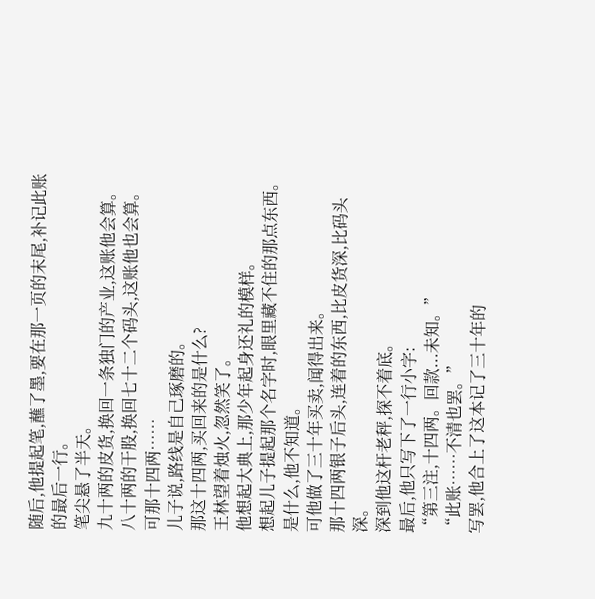随后,他提起笔,蘸了墨,要在那一页的末尾,补记此账的最后一行。
笔尖悬了半天。
九十两的皮货,换回一条独门的产业,这账他会算。
八十两的干股,换回七十二个码头,这账他也会算。
可那十四两……
儿子说,路线是自己琢磨的。
那这十四两,买回来的是什么?
王林望着烛火,忽然笑了。
他想起大典上,那少年起身还礼的模样。
想起儿子提起那个名字时,眼里藏不住的那点东西。
是什么,他不知道。
可他做了三十年买卖,闻得出来。
那十四两银子后头,连着的东西,比皮货深,比码头深。
深到他这杆老秤,探不着底。
最后,他只写下了一行小字:
“第三注,十四两。回款...未知。”
“此账……不清也罢。”
写罢,他合上了这本记了三十年的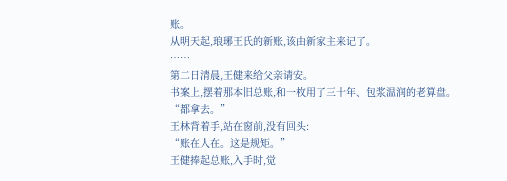账。
从明天起,琅琊王氏的新账,该由新家主来记了。
……
第二日清晨,王健来给父亲请安。
书案上,摆着那本旧总账,和一枚用了三十年、包浆温润的老算盘。
“都拿去。”
王林背着手,站在窗前,没有回头:
“账在人在。这是规矩。”
王健捧起总账,入手时,觉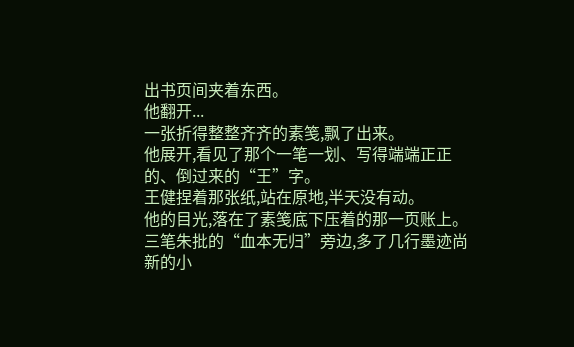出书页间夹着东西。
他翻开...
一张折得整整齐齐的素笺,飘了出来。
他展开,看见了那个一笔一划、写得端端正正的、倒过来的“王”字。
王健捏着那张纸,站在原地,半天没有动。
他的目光,落在了素笺底下压着的那一页账上。
三笔朱批的“血本无归”旁边,多了几行墨迹尚新的小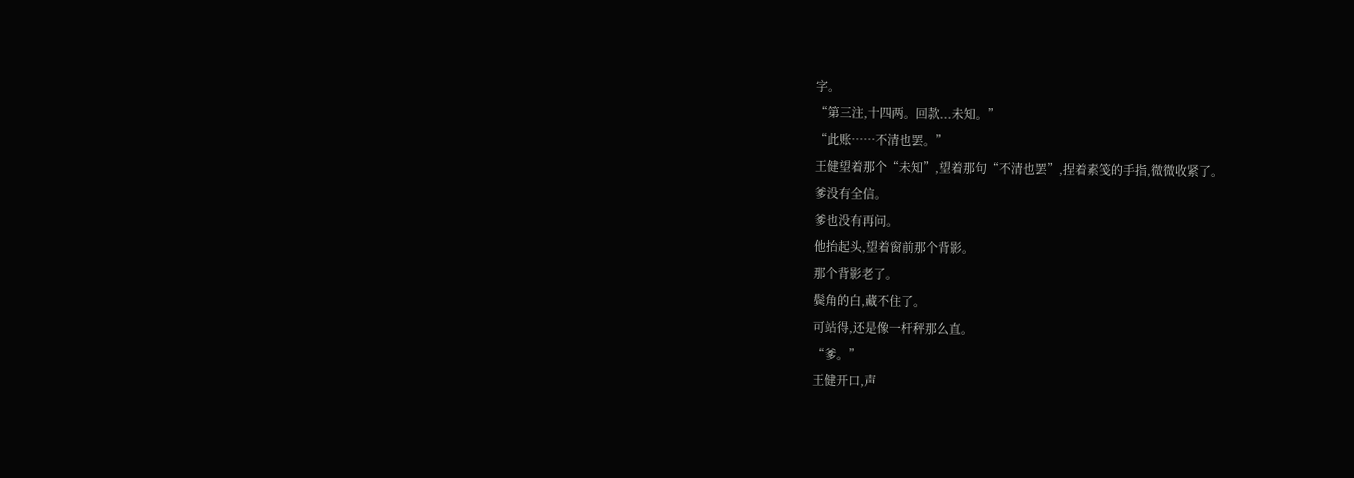字。
“第三注,十四两。回款...未知。”
“此账……不清也罢。”
王健望着那个“未知”,望着那句“不清也罢”,捏着素笺的手指,微微收紧了。
爹没有全信。
爹也没有再问。
他抬起头,望着窗前那个背影。
那个背影老了。
鬓角的白,藏不住了。
可站得,还是像一杆秤那么直。
“爹。”
王健开口,声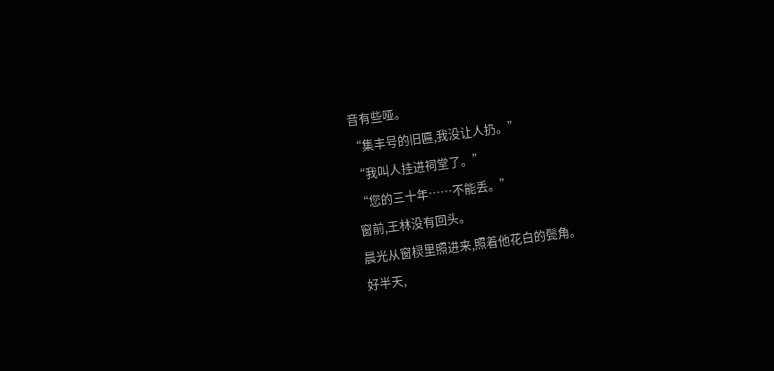音有些哑。
“集丰号的旧匾,我没让人扔。”
“我叫人挂进祠堂了。”
“您的三十年……不能丢。”
窗前,王林没有回头。
晨光从窗棂里照进来,照着他花白的鬓角。
好半天,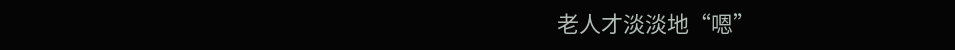老人才淡淡地“嗯”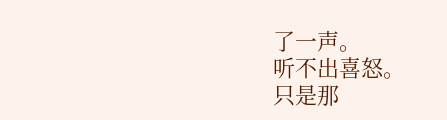了一声。
听不出喜怒。
只是那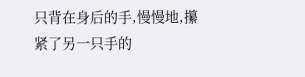只背在身后的手,慢慢地,攥紧了另一只手的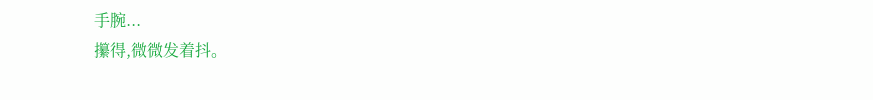手腕...
攥得,微微发着抖。